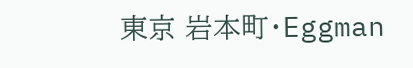東京 岩本町・Eggman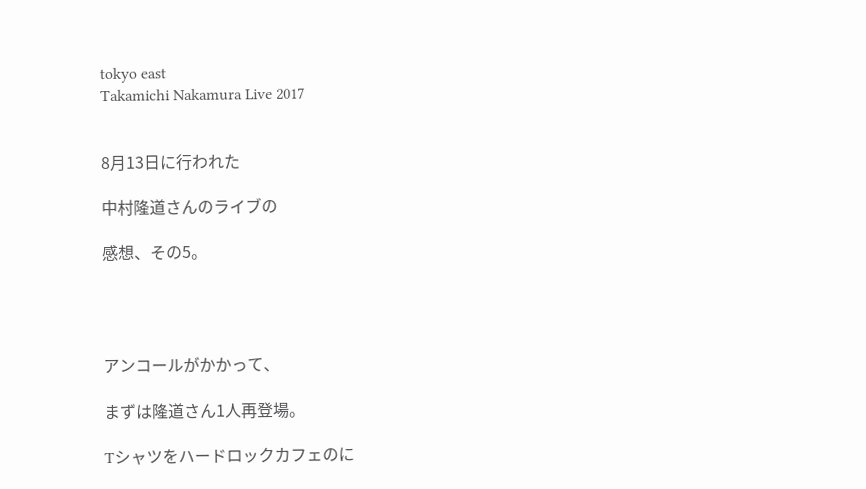tokyo east
Takamichi Nakamura Live 2017


8月13日に行われた

中村隆道さんのライブの

感想、その5。




アンコールがかかって、

まずは隆道さん1人再登場。

Tシャツをハードロックカフェのに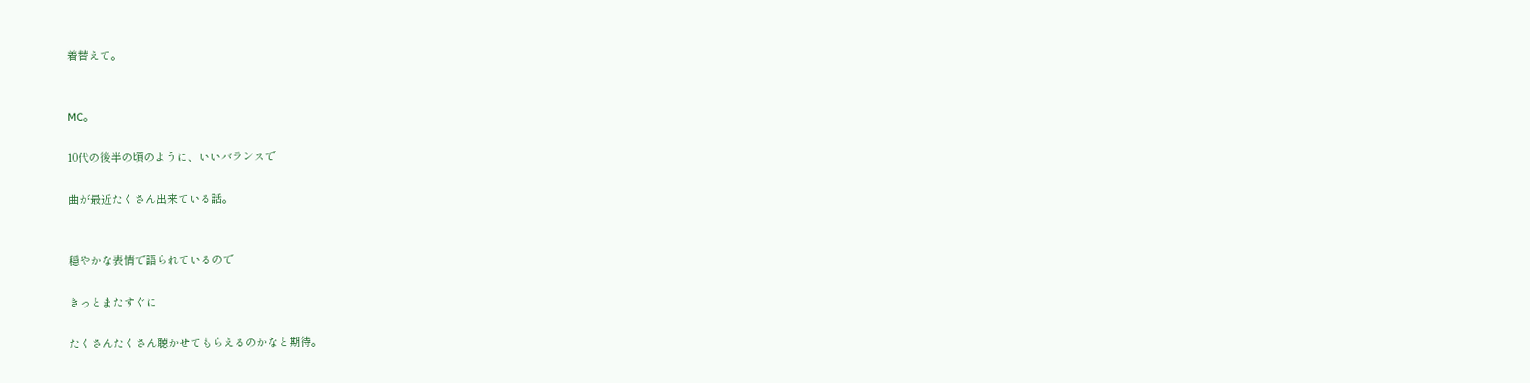着替えて。


MC。

10代の後半の頃のように、いいバランスで

曲が最近たくさん出来ている話。


穏やかな表情で語られているので

きっとまたすぐに

たくさんたくさん聴かせてもらえるのかなと期待。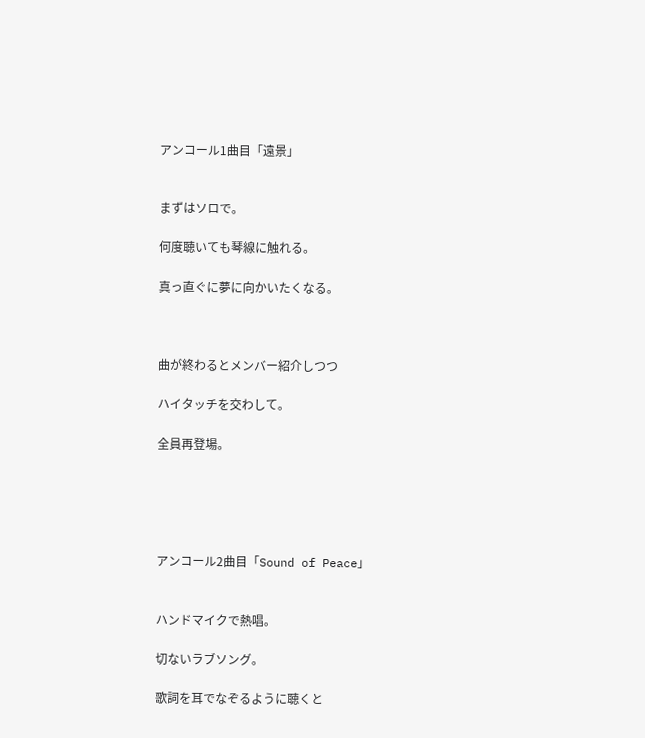アンコール1曲目「遠景」


まずはソロで。

何度聴いても琴線に触れる。

真っ直ぐに夢に向かいたくなる。



曲が終わるとメンバー紹介しつつ

ハイタッチを交わして。

全員再登場。





アンコール2曲目「Sound of Peace」


ハンドマイクで熱唱。

切ないラブソング。

歌詞を耳でなぞるように聴くと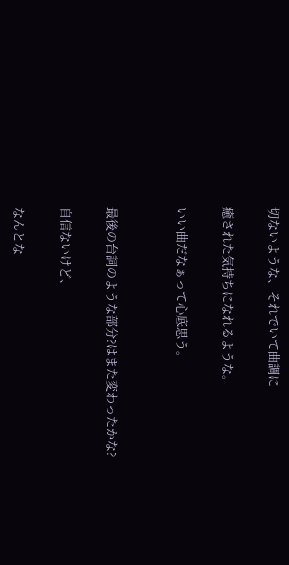切ないような、それでいて曲調に

癒された気持ちになれるような。

いい曲だなぁって心底思う。


最後の台詞のような部分?はまた変わったかな?

自信ないけど、

なんとな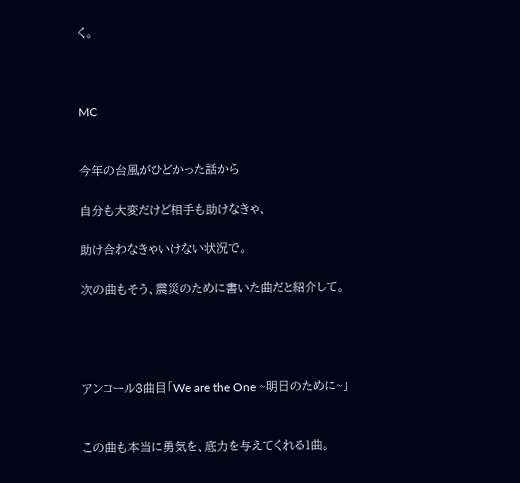く。



MC


今年の台風がひどかった話から

自分も大変だけど相手も助けなきゃ、

助け合わなきゃいけない状況で。

次の曲もそう、震災のために書いた曲だと紹介して。




アンコール3曲目「We are the One ~明日のために~」


この曲も本当に勇気を、底力を与えてくれる1曲。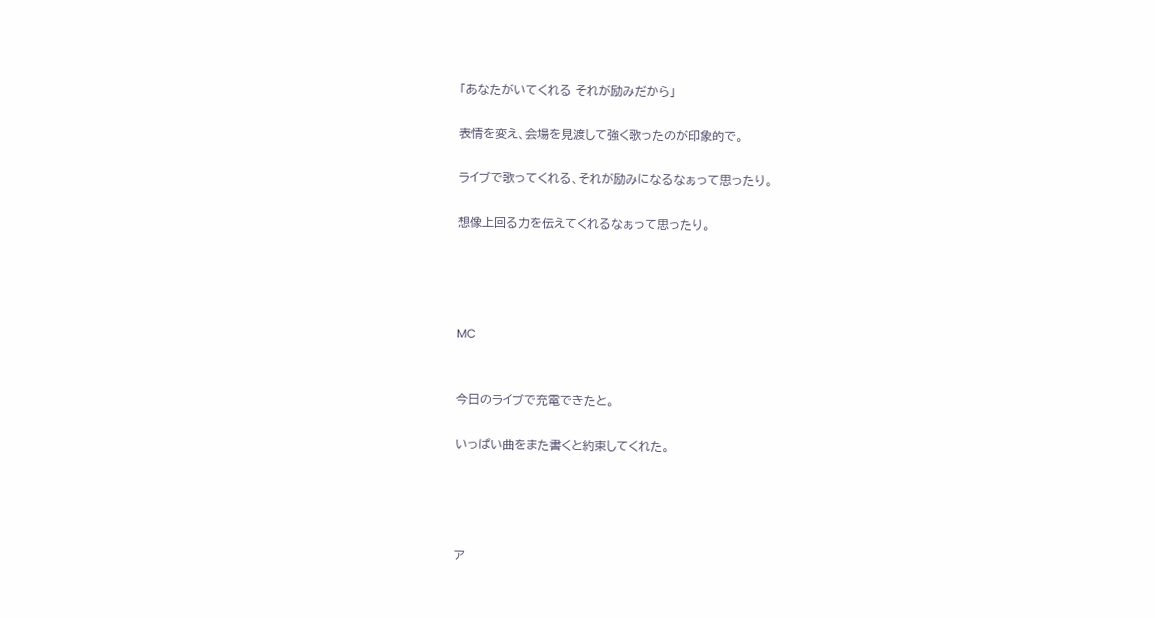「あなたがいてくれる それが励みだから」

表情を変え、会場を見渡して強く歌ったのが印象的で。

ライブで歌ってくれる、それが励みになるなぁって思ったり。

想像上回る力を伝えてくれるなぁって思ったり。




MC


今日のライブで充電できたと。

いっぱい曲をまた書くと約束してくれた。




ア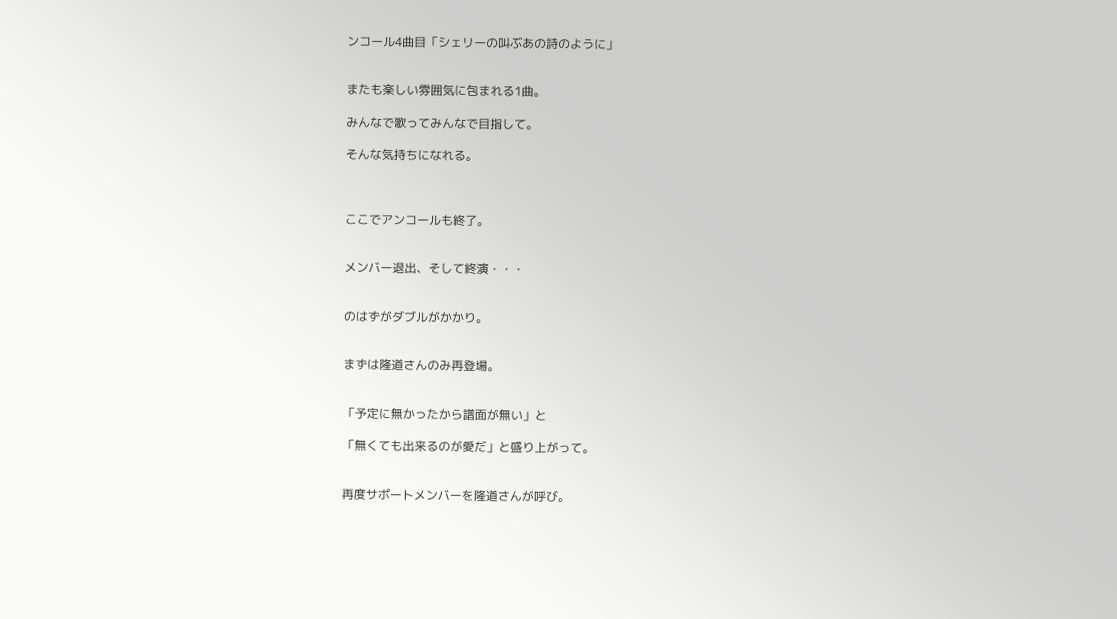ンコール4曲目「シェリーの叫ぶあの詩のように」


またも楽しい雰囲気に包まれる1曲。

みんなで歌ってみんなで目指して。

そんな気持ちになれる。



ここでアンコールも終了。


メンバー退出、そして終演・・・


のはずがダブルがかかり。


まずは隆道さんのみ再登場。


「予定に無かったから譜面が無い」と

「無くても出来るのが愛だ」と盛り上がって。


再度サポートメンバーを隆道さんが呼び。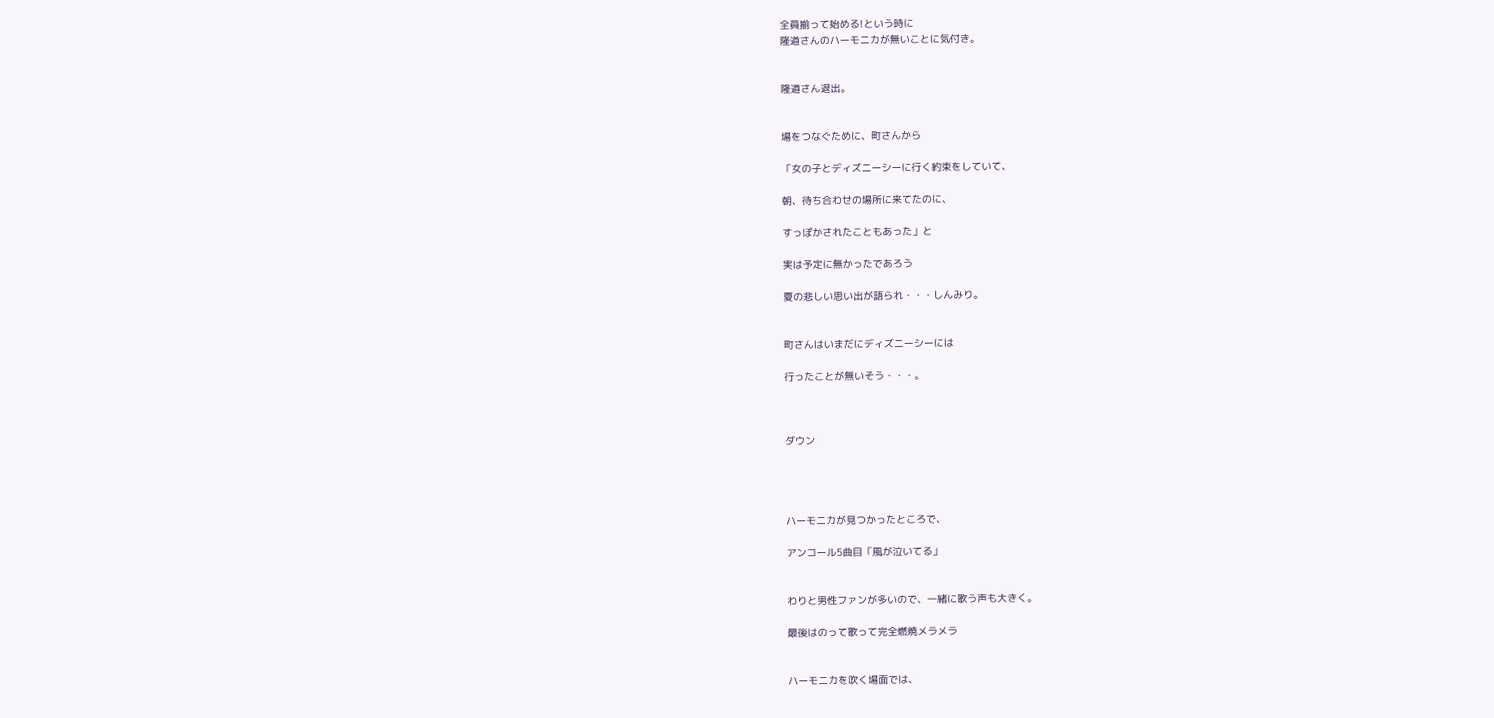全員揃って始める!という時に
隆道さんのハーモニカが無いことに気付き。


隆道さん退出。


場をつなぐために、町さんから

「女の子とディズニーシーに行く約束をしていて、

朝、待ち合わせの場所に来てたのに、

すっぽかされたこともあった」と

実は予定に無かったであろう

夏の悲しい思い出が語られ・・・しんみり。


町さんはいまだにディズニーシーには

行ったことが無いそう・・・。



ダウン




ハーモニカが見つかったところで、

アンコール5曲目「風が泣いてる」


わりと男性ファンが多いので、一緒に歌う声も大きく。

最後はのって歌って完全燃焼メラメラ


ハーモニカを吹く場面では、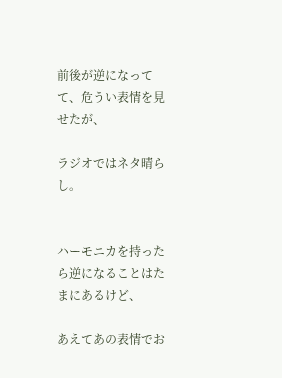前後が逆になってて、危うい表情を見せたが、

ラジオではネタ晴らし。


ハーモニカを持ったら逆になることはたまにあるけど、

あえてあの表情でお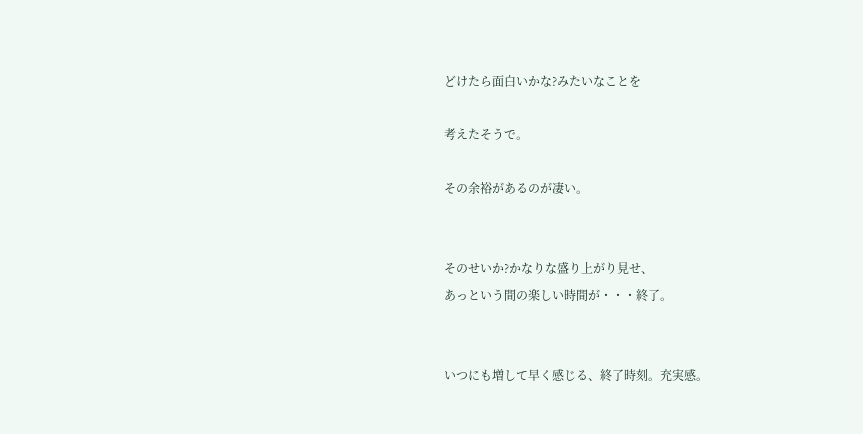どけたら面白いかな?みたいなことを

考えたそうで。

その余裕があるのが凄い。


そのせいか?かなりな盛り上がり見せ、
あっという間の楽しい時間が・・・終了。


いつにも増して早く感じる、終了時刻。充実感。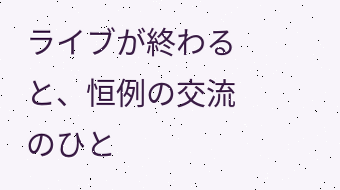ライブが終わると、恒例の交流のひと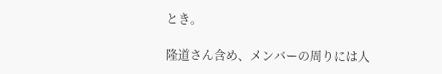とき。

隆道さん含め、メンバーの周りには人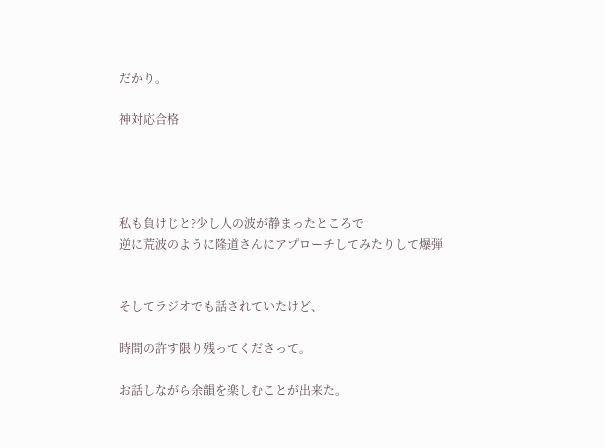だかり。

神対応合格




私も負けじと?少し人の波が静まったところで
逆に荒波のように隆道さんにアプローチしてみたりして爆弾


そしてラジオでも話されていたけど、

時間の許す限り残ってくださって。

お話しながら余韻を楽しむことが出来た。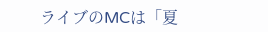ライブのMCは「夏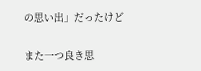の思い出」だったけど

また一つ良き思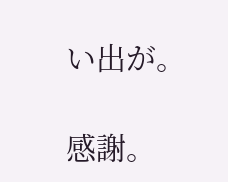い出が。

感謝。